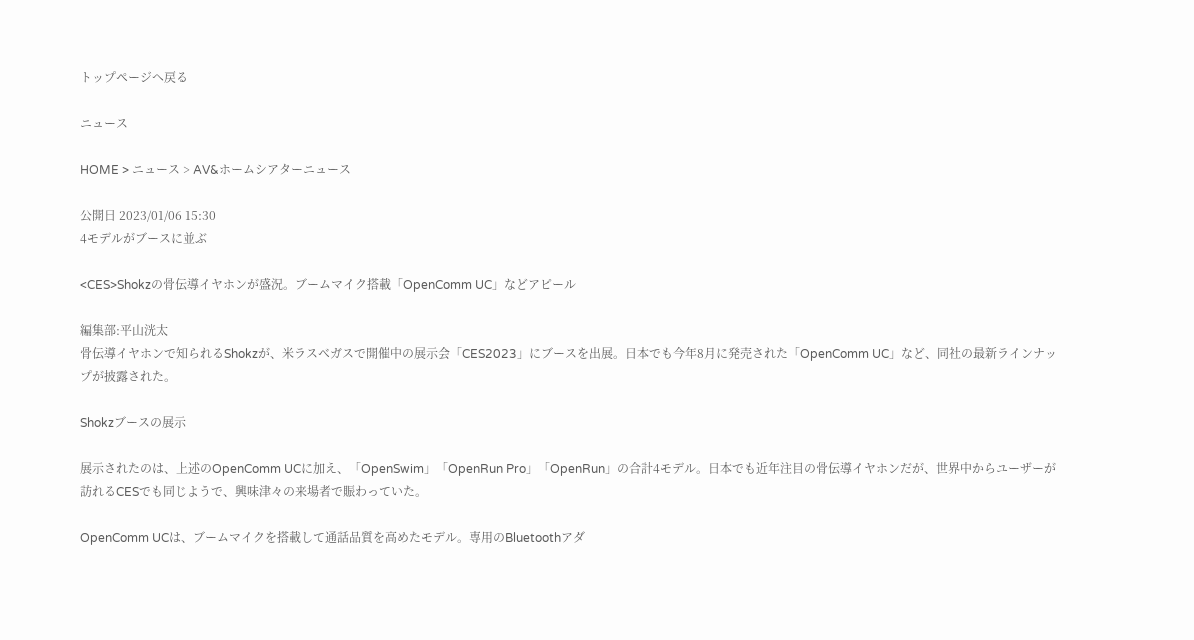トップページへ戻る

ニュース

HOME > ニュース > AV&ホームシアターニュース

公開日 2023/01/06 15:30
4モデルがブースに並ぶ

<CES>Shokzの骨伝導イヤホンが盛況。ブームマイク搭載「OpenComm UC」などアピール

編集部:平山洸太
骨伝導イヤホンで知られるShokzが、米ラスベガスで開催中の展示会「CES2023」にブースを出展。日本でも今年8月に発売された「OpenComm UC」など、同社の最新ラインナップが披露された。

Shokzブースの展示

展示されたのは、上述のOpenComm UCに加え、「OpenSwim」「OpenRun Pro」「OpenRun」の合計4モデル。日本でも近年注目の骨伝導イヤホンだが、世界中からユーザーが訪れるCESでも同じようで、興味津々の来場者で賑わっていた。

OpenComm UCは、ブームマイクを搭載して通話品質を高めたモデル。専用のBluetoothアダ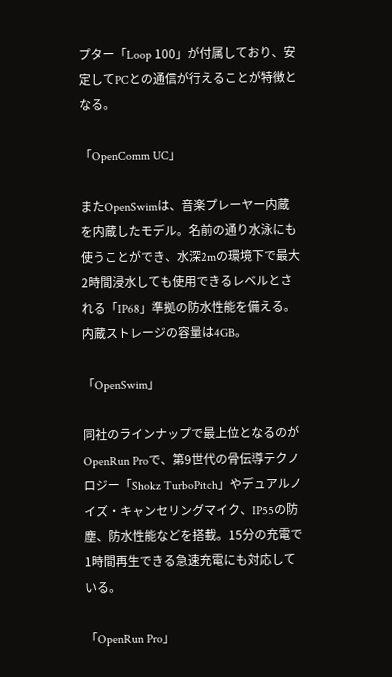プター「Loop 100」が付属しており、安定してPCとの通信が行えることが特徴となる。

「OpenComm UC」

またOpenSwimは、音楽プレーヤー内蔵を内蔵したモデル。名前の通り水泳にも使うことができ、水深2mの環境下で最大2時間浸水しても使用できるレベルとされる「IP68」準拠の防水性能を備える。内蔵ストレージの容量は4GB。

「OpenSwim」

同社のラインナップで最上位となるのがOpenRun Proで、第9世代の骨伝導テクノロジー「Shokz TurboPitch」やデュアルノイズ・キャンセリングマイク、IP55の防塵、防水性能などを搭載。15分の充電で1時間再生できる急速充電にも対応している。

「OpenRun Pro」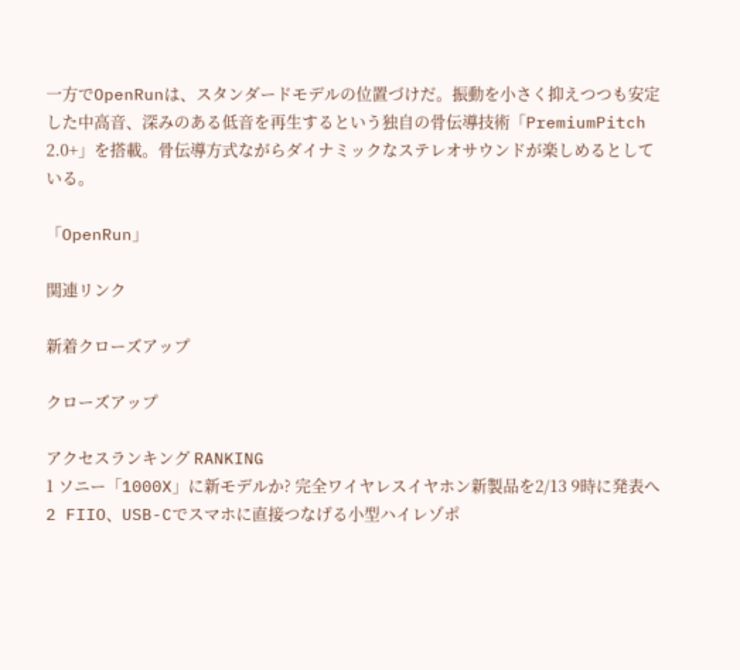一方でOpenRunは、スタンダードモデルの位置づけだ。振動を小さく抑えつつも安定した中高音、深みのある低音を再生するという独自の骨伝導技術「PremiumPitch 2.0+」を搭載。骨伝導方式ながらダイナミックなステレオサウンドが楽しめるとしている。

「OpenRun」

関連リンク

新着クローズアップ

クローズアップ

アクセスランキング RANKING
1 ソニー「1000X」に新モデルか? 完全ワイヤレスイヤホン新製品を2/13 9時に発表へ
2 FIIO、USB-Cでスマホに直接つなげる小型ハイレゾポ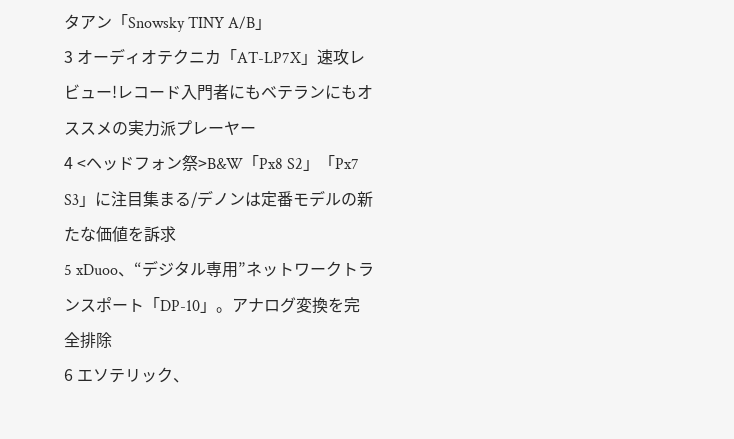タアン「Snowsky TINY A/B」
3 オーディオテクニカ「AT-LP7X」速攻レビュー!レコード入門者にもベテランにもオススメの実力派プレーヤー
4 <ヘッドフォン祭>B&W「Px8 S2」「Px7 S3」に注目集まる/デノンは定番モデルの新たな価値を訴求
5 xDuoo、“デジタル専用”ネットワークトランスポート「DP-10」。アナログ変換を完全排除
6 エソテリック、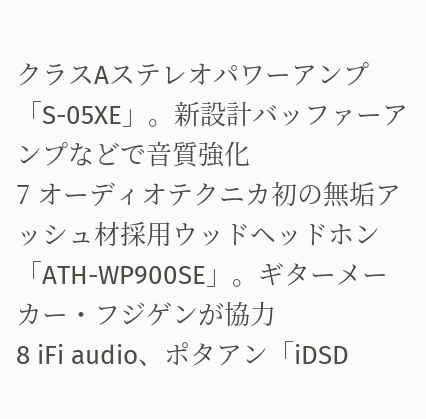クラスAステレオパワーアンプ「S-05XE」。新設計バッファーアンプなどで音質強化
7 オーディオテクニカ初の無垢アッシュ材採用ウッドヘッドホン「ATH-WP900SE」。ギターメーカー・フジゲンが協力
8 iFi audio、ポタアン「iDSD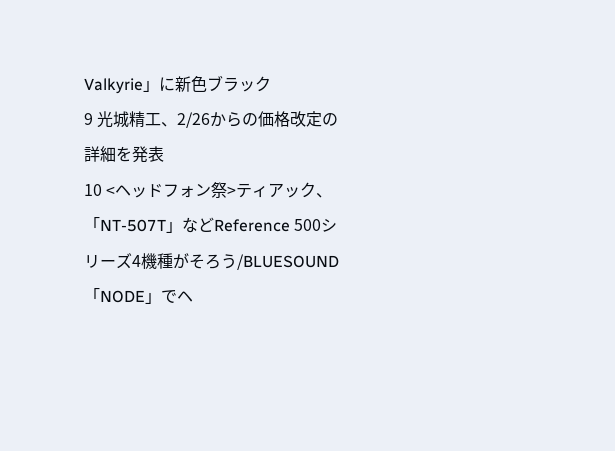Valkyrie」に新色ブラック
9 光城精工、2/26からの価格改定の詳細を発表
10 <ヘッドフォン祭>ティアック、「NT-507T」などReference 500シリーズ4機種がそろう/BLUESOUND「NODE」でヘ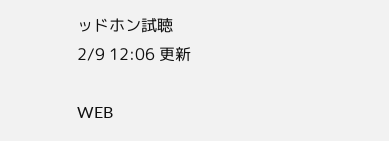ッドホン試聴
2/9 12:06 更新

WEB